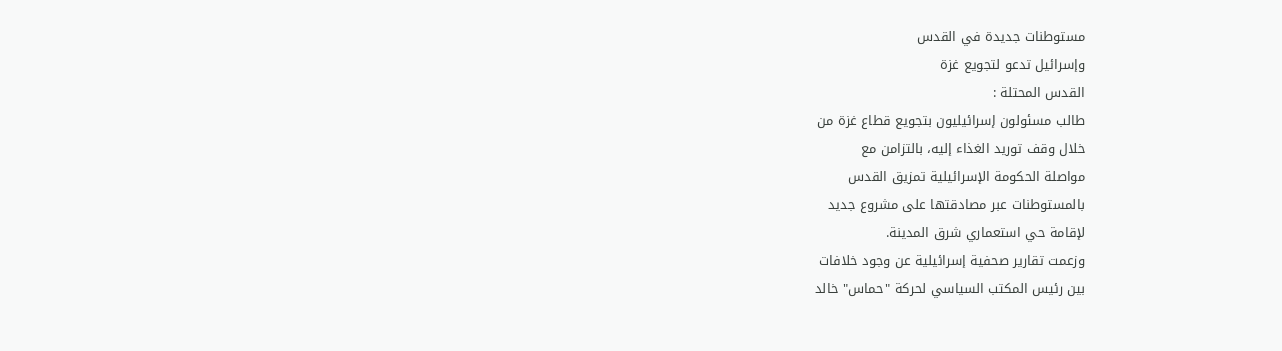مستوطنات جديدة في القدس
وإسرائيل تدعو لتجويع غزة
القدس المحتلة :
طالب مسئولون إسرائيليون بتجويع قطاع غزة من
خلال وقف توريد الغذاء إليه، بالتزامن مع
مواصلة الحكومة الإسرائيلية تمزيق القدس
بالمستوطنات عبر مصادقتها على مشروع جديد
لإقامة حي استعماري شرق المدينة.
وزعمت تقارير صحفية إسرائيلية عن وجود خلافات
بين رئيس المكتب السياسي لحركة "حماس" خالد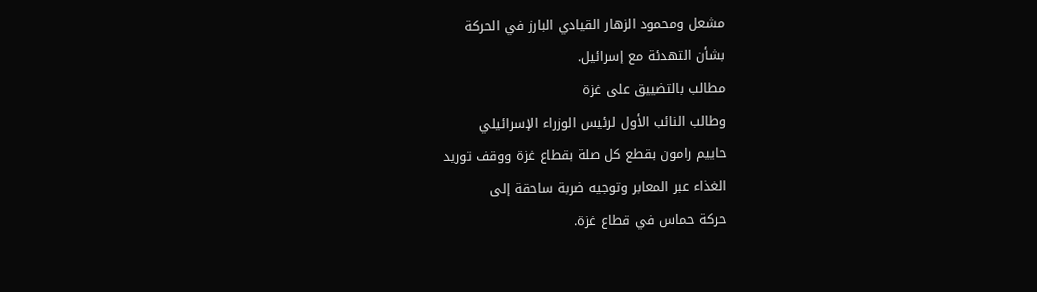مشعل ومحمود الزهار القيادي البارز في الحركة
بشأن التهدئة مع إسرائيل.
مطالب بالتضييق على غزة
وطالب النائب الأول لرئيس الوزراء الإسرائيلي
حاييم رامون بقطع كل صلة بقطاع غزة ووقف توريد
الغذاء عبر المعابر وتوجيه ضربة ساحقة إلى
حركة حماس في قطاع غزة.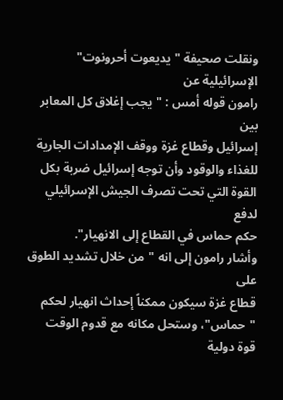ونقلت صحيفة "يديعوت أحرونوت" الإسرائيلية عن
رامون قوله أمس : "يجب إغلاق كل المعابر بين
إسرائيل وقطاع غزة ووقف الإمدادات الجارية
للغذاء والوقود وأن توجه إسرائيل ضربة بكل
القوة التي تحت تصرف الجيش الإسرائيلي لدفع
حكم حماس في القطاع إلى الانهيار".
وأشار رامون إلى انه "من خلال تشديد الطوق على
قطاع غزة سيكون ممكناً إحداث انهيار لحكم
"حماس"، وستحل مكانه مع قدوم الوقت قوة دولية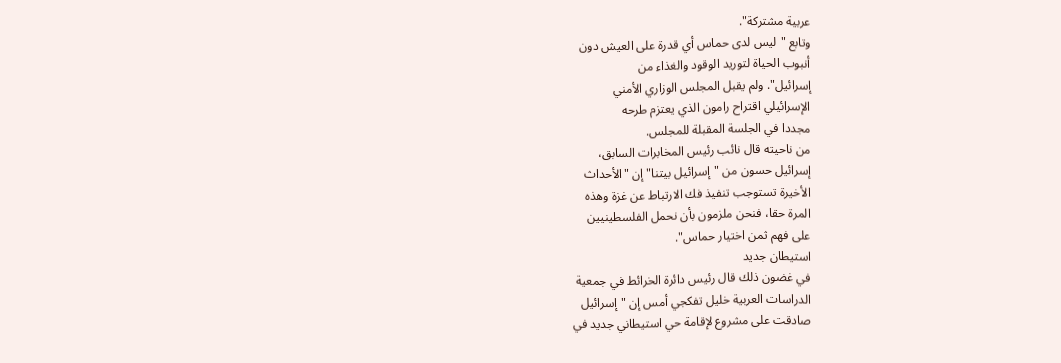عربية مشتركة".
وتابع "ليس لدى حماس أي قدرة على العيش دون
أنبوب الحياة لتوريد الوقود والغذاء من
إسرائيل". ولم يقبل المجلس الوزاري الأمني
الإسرائيلي اقتراح رامون الذي يعتزم طرحه
مجددا في الجلسة المقبلة للمجلس.
من ناحيته قال نائب رئيس المخابرات السابق،
إسرائيل حسون من "إسرائيل بيتنا" إن "الأحداث
الأخيرة تستوجب تنفيذ فك الارتباط عن غزة وهذه
المرة حقا، فنحن ملزمون بأن نحمل الفلسطينيين
على فهم ثمن اختيار حماس".
استيطان جديد
في غضون ذلك قال رئيس دائرة الخرائط في جمعية
الدراسات العربية خليل تفكجي أمس إن "إسرائيل
صادقت على مشروع لإقامة حي استيطاني جديد في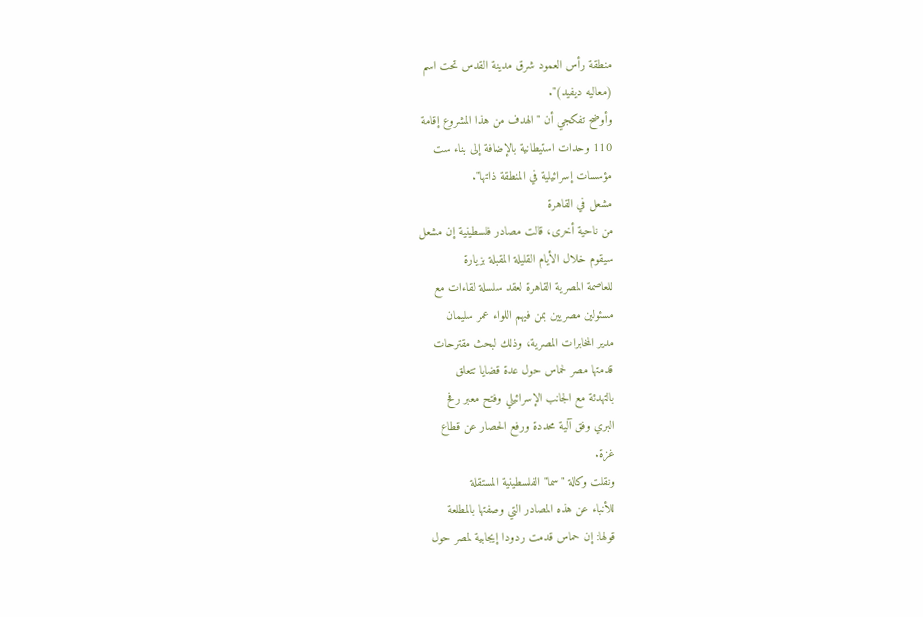منطقة رأس العمود شرق مدينة القدس تحت اسم
(معاليه ديفيد)".
وأوضح تفكجي أن "الهدف من هذا المشروع إقامة
110 وحدات استيطانية بالإضافة إلى بناء ست
مؤسسات إسرائيلية في المنطقة ذاتها".
مشعل في القاهرة
من ناحية أخرى، قالت مصادر فلسطينية إن مشعل
سيقوم خلال الأيام القليلة المقبلة بزيارة
للعاصمة المصرية القاهرة لعقد سلسلة لقاءات مع
مسئولين مصريين بمن فيهم اللواء عمر سليمان
مدير المخابرات المصرية، وذلك لبحث مقترحات
قدمتها مصر لحماس حول عدة قضايا تتعلق
بالتهدئة مع الجانب الإسرائيلي وفتح معبر رفح
البري وفق آلية محددة ورفع الحصار عن قطاع
غزة.
ونقلت وكالة "سما" الفلسطينية المستقلة
للأنباء عن هذه المصادر التي وصفتها بالمطلعة
قولها: إن حماس قدمت ردودا إيجابية لمصر حول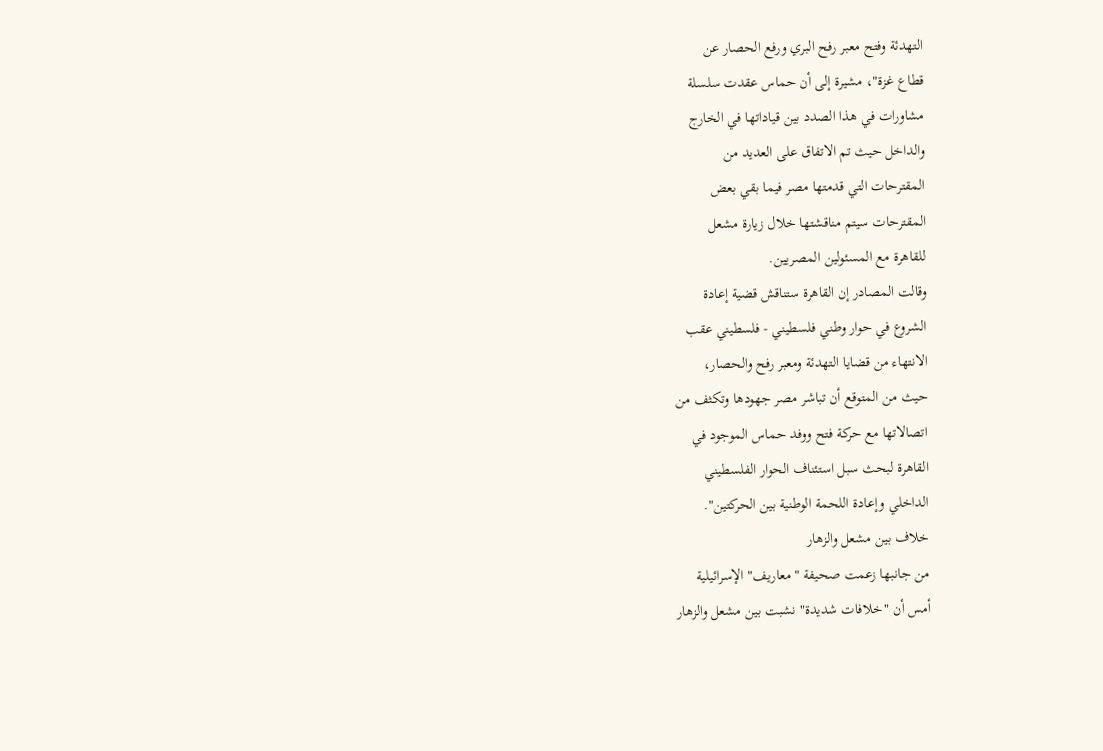التهدئة وفتح معبر رفح البري ورفع الحصار عن
قطاع غزة"، مشيرة إلى أن حماس عقدت سلسلة
مشاورات في هذا الصدد بين قياداتها في الخارج
والداخل حيث تم الاتفاق على العديد من
المقترحات التي قدمتها مصر فيما بقي بعض
المقترحات سيتم مناقشتها خلال زيارة مشعل
للقاهرة مع المسئولين المصريين.
وقالت المصادر إن القاهرة ستناقش قضية إعادة
الشروع في حوار وطني فلسطيني - فلسطيني عقب
الانتهاء من قضايا التهدئة ومعبر رفح والحصار،
حيث من المتوقع أن تباشر مصر جهودها وتكثف من
اتصالاتها مع حركة فتح ووفد حماس الموجود في
القاهرة لبحث سبل استئناف الحوار الفلسطيني
الداخلي وإعادة اللحمة الوطنية بين الحركتين".
خلاف بين مشعل والزهار
من جانبها زعمت صحيفة "معاريف" الإسرائيلية
أمس أن "خلافات شديدة" نشبت بين مشعل والزهار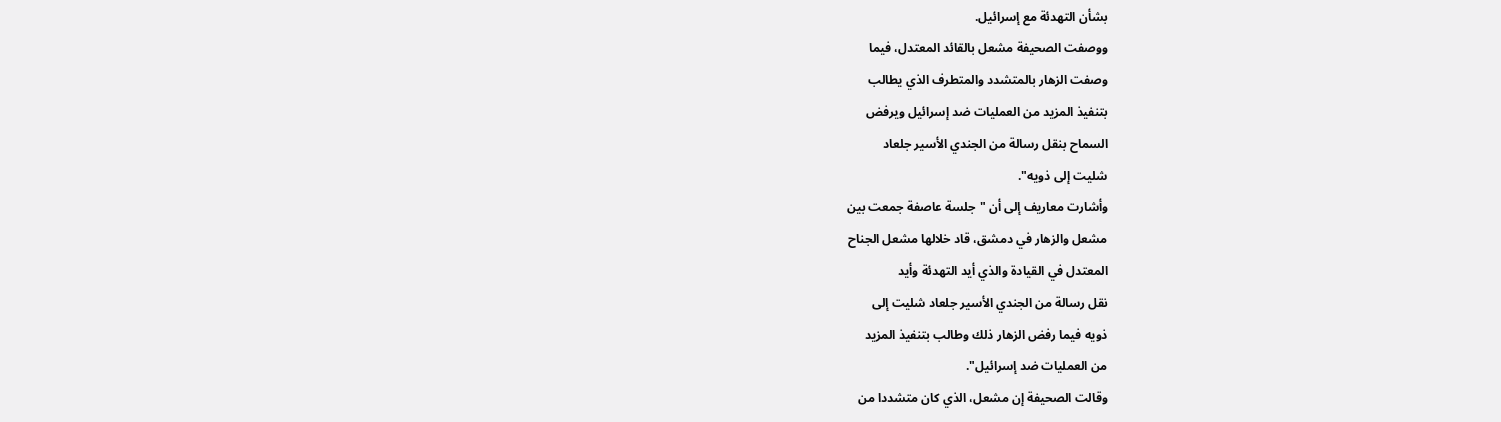بشأن التهدئة مع إسرائيل.
ووصفت الصحيفة مشعل بالقائد المعتدل، فيما
وصفت الزهار بالمتشدد والمتطرف الذي يطالب
بتنفيذ المزيد من العمليات ضد إسرائيل ويرفض
السماح بنقل رسالة من الجندي الأسير جلعاد
شليت إلى ذويه".
وأشارت معاريف إلى أن "جلسة عاصفة جمعت بين
مشعل والزهار في دمشق، قاد خلالها مشعل الجناح
المعتدل في القيادة والذي أيد التهدئة وأيد
نقل رسالة من الجندي الأسير جلعاد شليت إلى
ذويه فيما رفض الزهار ذلك وطالب بتنفيذ المزيد
من العمليات ضد إسرائيل".
وقالت الصحيفة إن مشعل، الذي كان متشددا من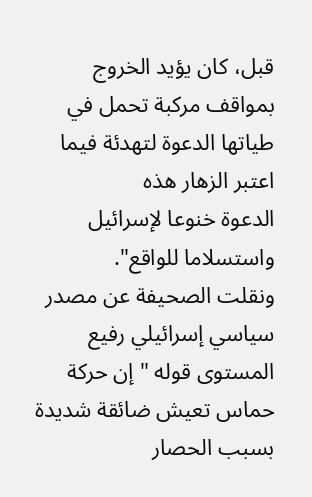قبل، كان يؤيد الخروج بمواقف مركبة تحمل في
طياتها الدعوة لتهدئة فيما اعتبر الزهار هذه
الدعوة خنوعا لإسرائيل واستسلاما للواقع".
ونقلت الصحيفة عن مصدر سياسي إسرائيلي رفيع
المستوى قوله "إن حركة حماس تعيش ضائقة شديدة
بسبب الحصار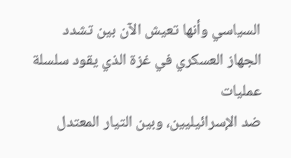السياسي وأنها تعيش الآن بين تشدد
الجهاز العسكري في غزة الذي يقود سلسلة عمليات
ضد الإسرائيليين، وبين التيار المعتدل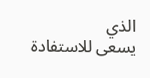الذي
يسعى للاستفادة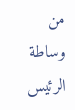من وساطة الرئيس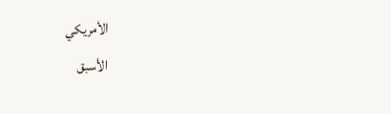الأمريكي
الأسبق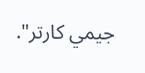جيمي كارتر".